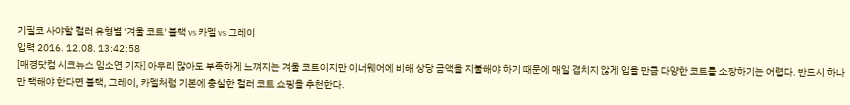기필코 사야할 컬러 유형별 '겨울 코트' 블랙 vs 카멜 vs 그레이
입력 2016. 12.08. 13:42:58
[매경닷컴 시크뉴스 임소연 기자] 아무리 많아도 부족하게 느껴지는 겨울 코트이지만 이너웨어에 비해 상당 금액을 지불해야 하기 때문에 매일 겹치지 않게 입을 만큼 다양한 코트를 소장하기는 어렵다. 반드시 하나만 택해야 한다면 블랙, 그레이, 카멜처럼 기본에 충실한 컬러 코트 쇼핑을 추천한다.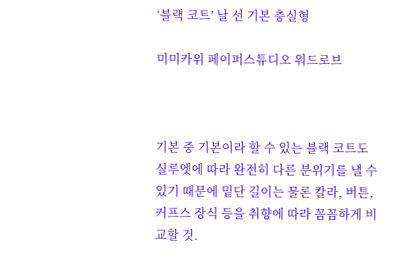‘블랙 코트’ 날 선 기본 충실형

미미카위 페이퍼스튜디오 워드로브



기본 중 기본이라 할 수 있는 블랙 코트도 실루엣에 따라 완전히 다른 분위기를 낼 수 있기 때문에 밑단 길이는 물론 칼라, 버튼, 커프스 장식 등을 취향에 따라 꼼꼼하게 비교할 것.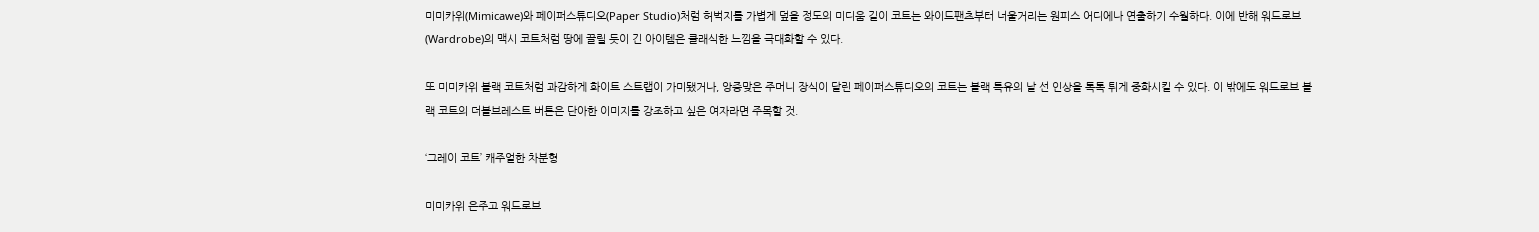미미카위(Mimicawe)와 페이퍼스튜디오(Paper Studio)처럼 허벅지를 가볍게 덮을 정도의 미디움 길이 코트는 와이드팬츠부터 너울거리는 원피스 어디에나 연출하기 수월하다. 이에 반해 워드로브(Wardrobe)의 맥시 코트처럼 땅에 끌릴 듯이 긴 아이템은 클래식한 느낌을 극대화할 수 있다.

또 미미카위 블랙 코트처럼 과감하게 화이트 스트랩이 가미됐거나, 앙증맞은 주머니 장식이 달린 페이퍼스튜디오의 코트는 블랙 특유의 날 선 인상을 톡톡 튀게 중화시킬 수 있다. 이 밖에도 워드로브 블랙 코트의 더블브레스트 버튼은 단아한 이미지를 강조하고 싶은 여자라면 주목할 것.

‘그레이 코트’ 캐주얼한 차분형

미미카위 은주고 워드로브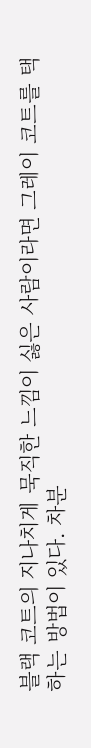블랙 코트의 지나치게 묵직한 느낌이 싫은 사람이라면 그레이 코트를 택하는 방법이 있다. 차분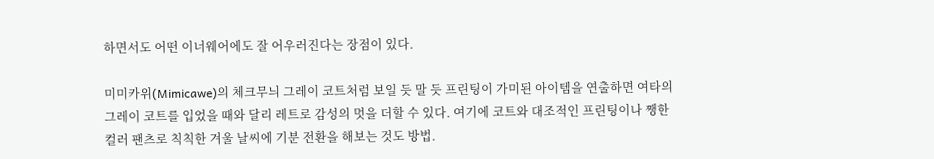하면서도 어떤 이너웨어에도 잘 어우러진다는 장점이 있다.

미미카위(Mimicawe)의 체크무늬 그레이 코트처럼 보일 듯 말 듯 프린팅이 가미된 아이템을 연출하면 여타의 그레이 코트를 입었을 때와 달리 레트로 감성의 멋을 더할 수 있다. 여기에 코트와 대조적인 프린팅이나 쨍한 컬러 팬츠로 칙칙한 겨울 날씨에 기분 전환을 해보는 것도 방법.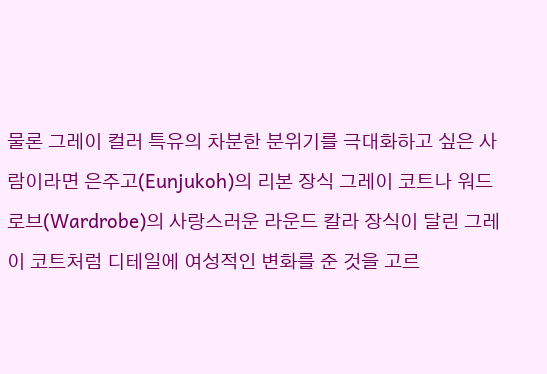물론 그레이 컬러 특유의 차분한 분위기를 극대화하고 싶은 사람이라면 은주고(Eunjukoh)의 리본 장식 그레이 코트나 워드로브(Wardrobe)의 사랑스러운 라운드 칼라 장식이 달린 그레이 코트처럼 디테일에 여성적인 변화를 준 것을 고르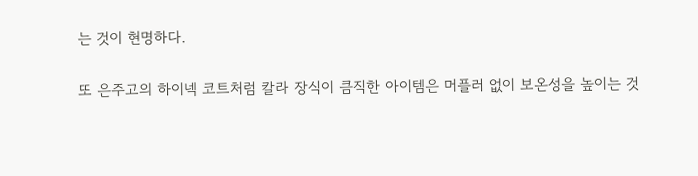는 것이 현명하다.

또 은주고의 하이넥 코트처럼 칼라 장식이 큼직한 아이템은 머플러 없이 보온성을 높이는 것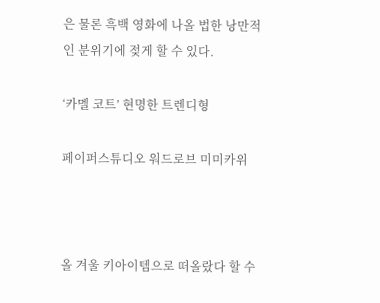은 물론 흑백 영화에 나올 법한 낭만적인 분위기에 젖게 할 수 있다.

‘카멜 코트’ 현명한 트렌디형

페이퍼스튜디오 워드로브 미미카위



올 겨울 키아이템으로 떠올랐다 할 수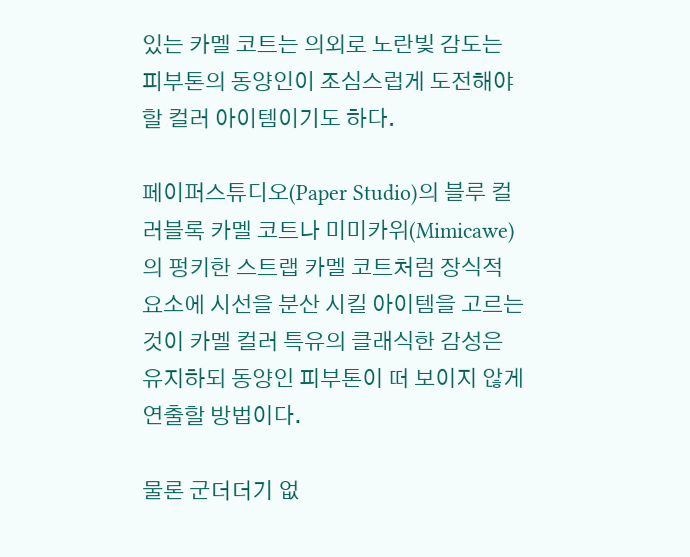있는 카멜 코트는 의외로 노란빛 감도는 피부톤의 동양인이 조심스럽게 도전해야 할 컬러 아이템이기도 하다.

페이퍼스튜디오(Paper Studio)의 블루 컬러블록 카멜 코트나 미미카위(Mimicawe)의 펑키한 스트랩 카멜 코트처럼 장식적 요소에 시선을 분산 시킬 아이템을 고르는 것이 카멜 컬러 특유의 클래식한 감성은 유지하되 동양인 피부톤이 떠 보이지 않게 연출할 방법이다.

물론 군더더기 없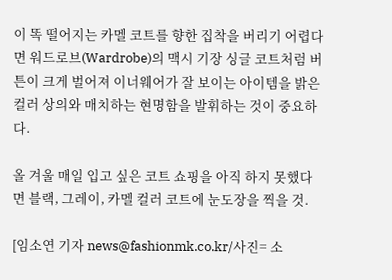이 똑 떨어지는 카멜 코트를 향한 집착을 버리기 어렵다면 워드로브(Wardrobe)의 맥시 기장 싱글 코트처럼 버튼이 크게 벌어져 이너웨어가 잘 보이는 아이템을 밝은 컬러 상의와 매치하는 현명함을 발휘하는 것이 중요하다.

올 겨울 매일 입고 싶은 코트 쇼핑을 아직 하지 못했다면 블랙, 그레이, 카멜 컬러 코트에 눈도장을 찍을 것.

[임소연 기자 news@fashionmk.co.kr/사진= 소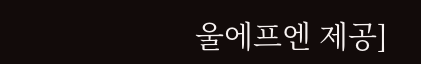울에프엔 제공]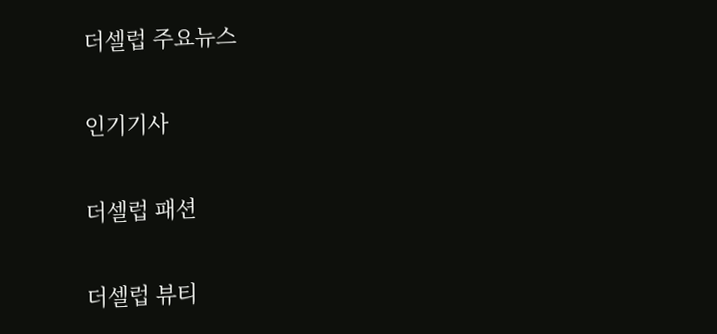더셀럽 주요뉴스

인기기사

더셀럽 패션

더셀럽 뷰티